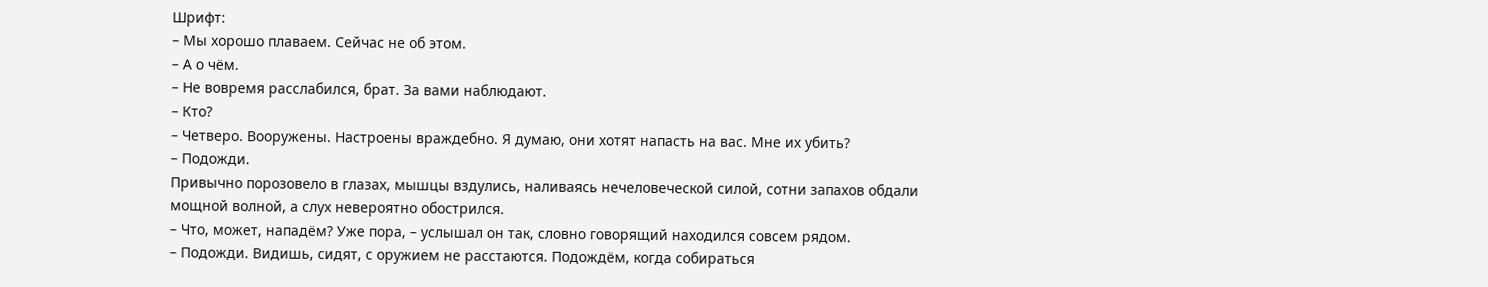Шрифт:
– Мы хорошо плаваем. Сейчас не об этом.
– А о чём.
– Не вовремя расслабился, брат. За вами наблюдают.
– Кто?
– Четверо. Вооружены. Настроены враждебно. Я думаю, они хотят напасть на вас. Мне их убить?
– Подожди.
Привычно порозовело в глазах, мышцы вздулись, наливаясь нечеловеческой силой, сотни запахов обдали мощной волной, а слух невероятно обострился.
– Что, может, нападём? Уже пора, – услышал он так, словно говорящий находился совсем рядом.
– Подожди. Видишь, сидят, с оружием не расстаются. Подождём, когда собираться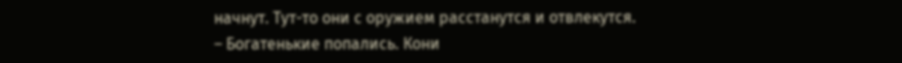начнут. Тут-то они с оружием расстанутся и отвлекутся.
– Богатенькие попались. Кони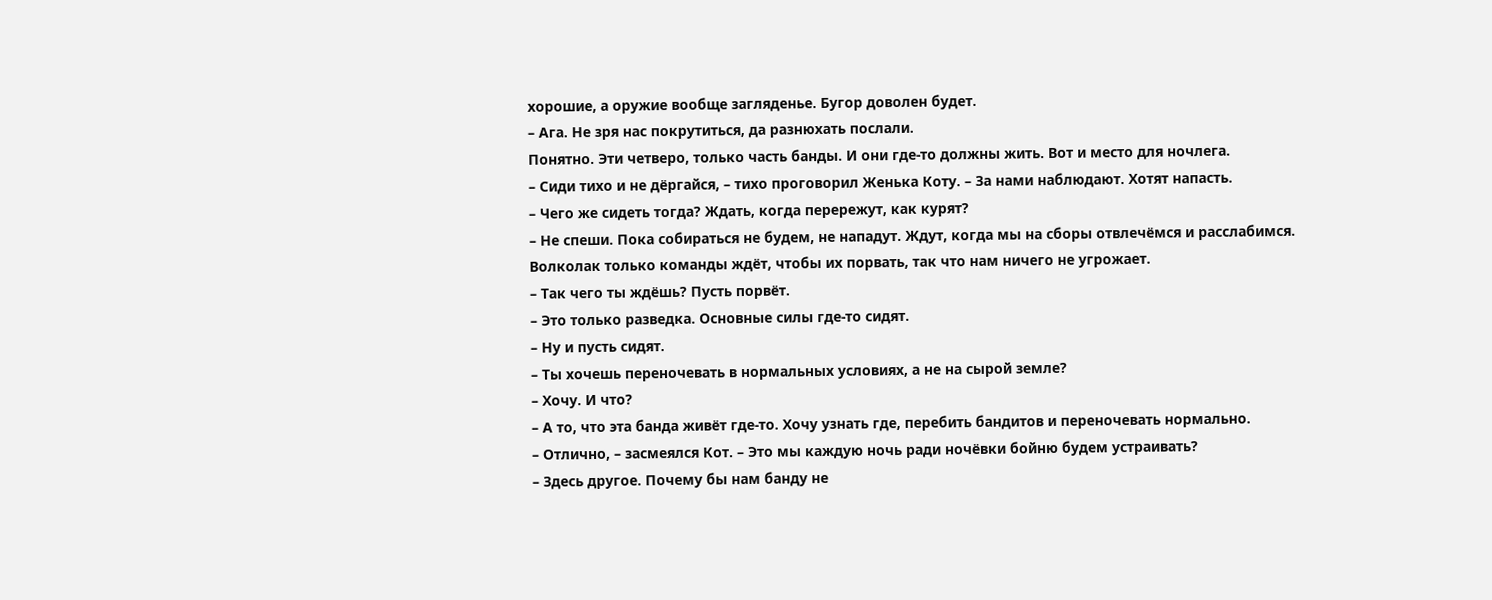хорошие, а оружие вообще загляденье. Бугор доволен будет.
– Ага. Не зря нас покрутиться, да разнюхать послали.
Понятно. Эти четверо, только часть банды. И они где-то должны жить. Вот и место для ночлега.
– Сиди тихо и не дёргайся, – тихо проговорил Женька Коту. – За нами наблюдают. Хотят напасть.
– Чего же сидеть тогда? Ждать, когда перережут, как курят?
– Не спеши. Пока собираться не будем, не нападут. Ждут, когда мы на сборы отвлечёмся и расслабимся. Волколак только команды ждёт, чтобы их порвать, так что нам ничего не угрожает.
– Так чего ты ждёшь? Пусть порвёт.
– Это только разведка. Основные силы где-то сидят.
– Ну и пусть сидят.
– Ты хочешь переночевать в нормальных условиях, а не на сырой земле?
– Хочу. И что?
– А то, что эта банда живёт где-то. Хочу узнать где, перебить бандитов и переночевать нормально.
– Отлично, – засмеялся Кот. – Это мы каждую ночь ради ночёвки бойню будем устраивать?
– Здесь другое. Почему бы нам банду не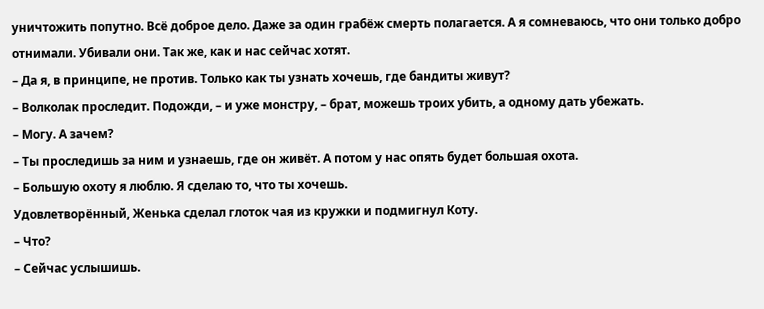уничтожить попутно. Всё доброе дело. Даже за один грабёж смерть полагается. А я сомневаюсь, что они только добро отнимали. Убивали они. Так же, как и нас сейчас хотят.
– Да я, в принципе, не против. Только как ты узнать хочешь, где бандиты живут?
– Волколак проследит. Подожди, – и уже монстру, – брат, можешь троих убить, а одному дать убежать.
– Могу. А зачем?
– Ты проследишь за ним и узнаешь, где он живёт. А потом у нас опять будет большая охота.
– Большую охоту я люблю. Я сделаю то, что ты хочешь.
Удовлетворённый, Женька сделал глоток чая из кружки и подмигнул Коту.
– Что?
– Сейчас услышишь.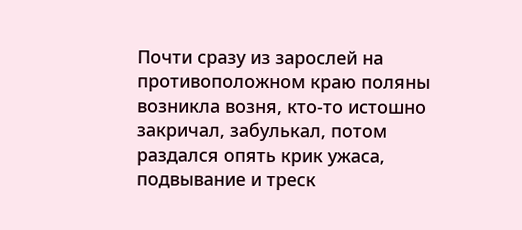Почти сразу из зарослей на противоположном краю поляны возникла возня, кто-то истошно закричал, забулькал, потом раздался опять крик ужаса, подвывание и треск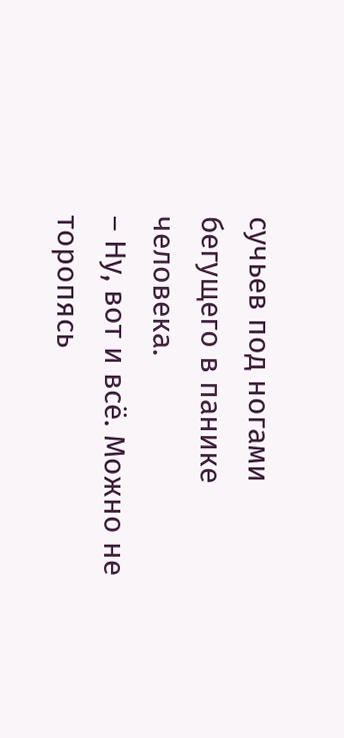сучьев под ногами бегущего в панике человека.
– Ну, вот и всё. Можно не торопясь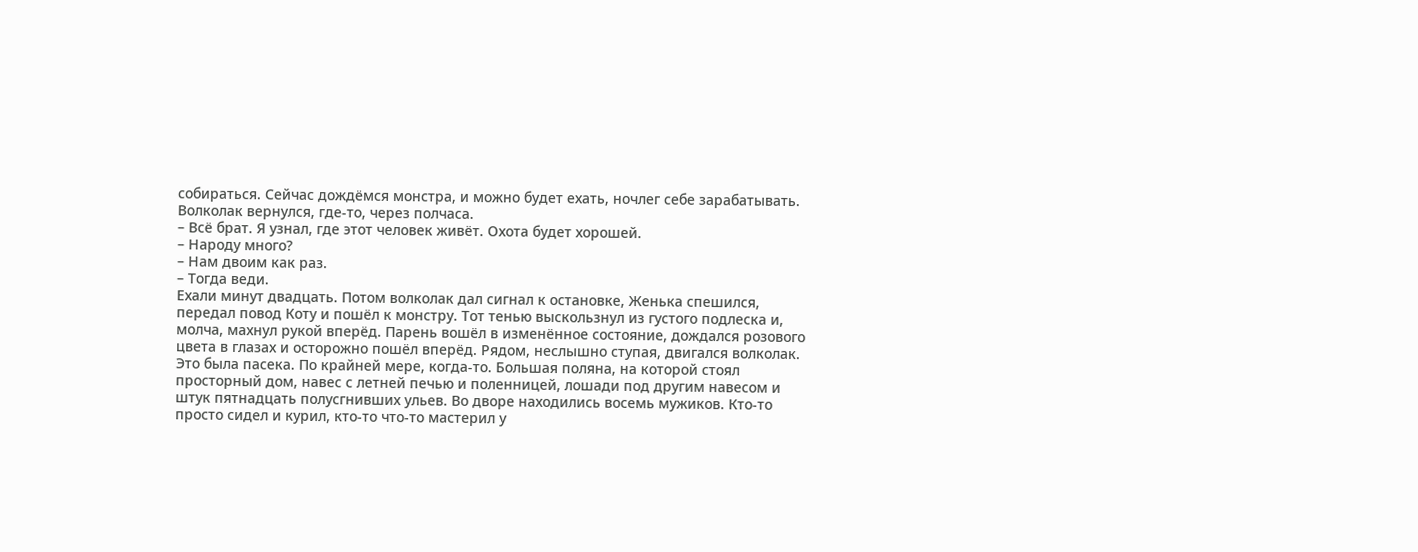собираться. Сейчас дождёмся монстра, и можно будет ехать, ночлег себе зарабатывать.
Волколак вернулся, где-то, через полчаса.
– Всё брат. Я узнал, где этот человек живёт. Охота будет хорошей.
– Народу много?
– Нам двоим как раз.
– Тогда веди.
Ехали минут двадцать. Потом волколак дал сигнал к остановке, Женька спешился, передал повод Коту и пошёл к монстру. Тот тенью выскользнул из густого подлеска и, молча, махнул рукой вперёд. Парень вошёл в изменённое состояние, дождался розового цвета в глазах и осторожно пошёл вперёд. Рядом, неслышно ступая, двигался волколак.
Это была пасека. По крайней мере, когда-то. Большая поляна, на которой стоял просторный дом, навес с летней печью и поленницей, лошади под другим навесом и штук пятнадцать полусгнивших ульев. Во дворе находились восемь мужиков. Кто-то просто сидел и курил, кто-то что-то мастерил у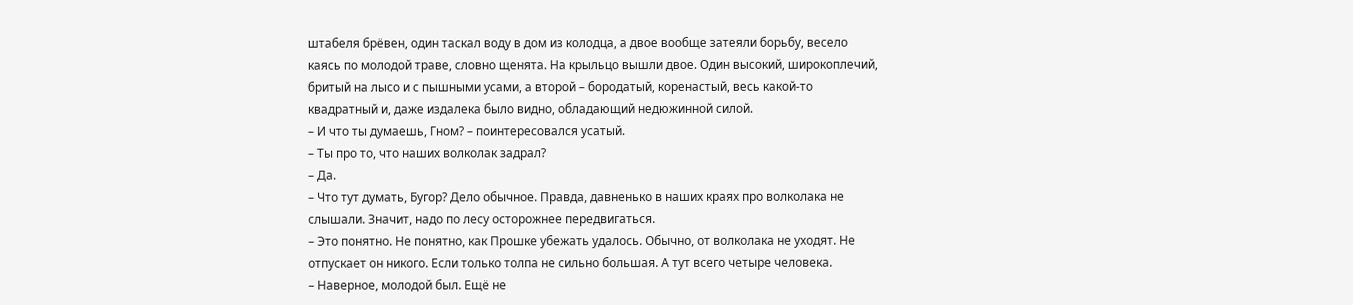штабеля брёвен, один таскал воду в дом из колодца, а двое вообще затеяли борьбу, весело каясь по молодой траве, словно щенята. На крыльцо вышли двое. Один высокий, широкоплечий, бритый на лысо и с пышными усами, а второй – бородатый, коренастый, весь какой-то квадратный и, даже издалека было видно, обладающий недюжинной силой.
– И что ты думаешь, Гном? – поинтересовался усатый.
– Ты про то, что наших волколак задрал?
– Да.
– Что тут думать, Бугор? Дело обычное. Правда, давненько в наших краях про волколака не слышали. Значит, надо по лесу осторожнее передвигаться.
– Это понятно. Не понятно, как Прошке убежать удалось. Обычно, от волколака не уходят. Не отпускает он никого. Если только толпа не сильно большая. А тут всего четыре человека.
– Наверное, молодой был. Ещё не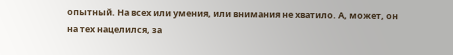опытный. На всех или умения, или внимания не хватило. А, может, он на тех нацелился, за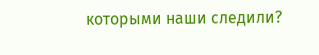которыми наши следили?